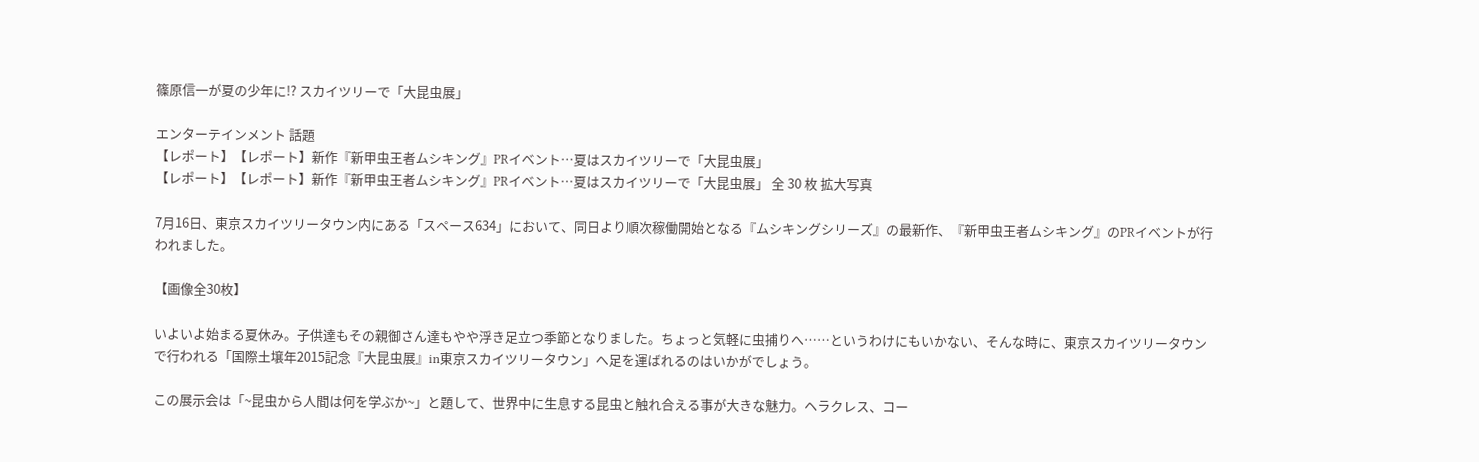篠原信一が夏の少年に!? スカイツリーで「大昆虫展」

エンターテインメント 話題
【レポート】【レポート】新作『新甲虫王者ムシキング』PRイベント…夏はスカイツリーで「大昆虫展」
【レポート】【レポート】新作『新甲虫王者ムシキング』PRイベント…夏はスカイツリーで「大昆虫展」 全 30 枚 拡大写真

7月16日、東京スカイツリータウン内にある「スペース634」において、同日より順次稼働開始となる『ムシキングシリーズ』の最新作、『新甲虫王者ムシキング』のPRイベントが行われました。

【画像全30枚】

いよいよ始まる夏休み。子供達もその親御さん達もやや浮き足立つ季節となりました。ちょっと気軽に虫捕りへ……というわけにもいかない、そんな時に、東京スカイツリータウンで行われる「国際土壌年2015記念『大昆虫展』in東京スカイツリータウン」へ足を運ばれるのはいかがでしょう。

この展示会は「~昆虫から人間は何を学ぶか~」と題して、世界中に生息する昆虫と触れ合える事が大きな魅力。ヘラクレス、コー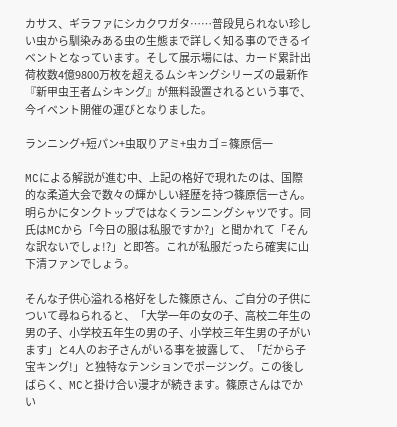カサス、ギラファにシカクワガタ……普段見られない珍しい虫から馴染みある虫の生態まで詳しく知る事のできるイベントとなっています。そして展示場には、カード累計出荷枚数4億9800万枚を超えるムシキングシリーズの最新作『新甲虫王者ムシキング』が無料設置されるという事で、今イベント開催の運びとなりました。

ランニング+短パン+虫取りアミ+虫カゴ = 篠原信一

MCによる解説が進む中、上記の格好で現れたのは、国際的な柔道大会で数々の輝かしい経歴を持つ篠原信一さん。明らかにタンクトップではなくランニングシャツです。同氏はMCから「今日の服は私服ですか?」と聞かれて「そんな訳ないでしょ!?」と即答。これが私服だったら確実に山下清ファンでしょう。

そんな子供心溢れる格好をした篠原さん、ご自分の子供について尋ねられると、「大学一年の女の子、高校二年生の男の子、小学校五年生の男の子、小学校三年生男の子がいます」と4人のお子さんがいる事を披露して、「だから子宝キング!」と独特なテンションでポージング。この後しばらく、MCと掛け合い漫才が続きます。篠原さんはでかい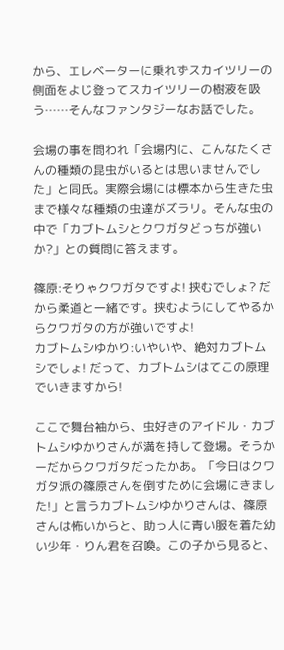から、エレベーターに乗れずスカイツリーの側面をよじ登ってスカイツリーの樹液を吸う……そんなファンタジーなお話でした。

会場の事を問われ「会場内に、こんなたくさんの種類の昆虫がいるとは思いませんでした」と同氏。実際会場には標本から生きた虫まで様々な種類の虫達がズラリ。そんな虫の中で「カブトムシとクワガタどっちが強いか?」との質問に答えます。

篠原:そりゃクワガタですよ! 挟むでしょ? だから柔道と一緒です。挟むようにしてやるからクワガタの方が強いですよ!
カブトムシゆかり:いやいや、絶対カブトムシでしょ! だって、カブトムシはてこの原理でいきますから!

ここで舞台袖から、虫好きのアイドル・カブトムシゆかりさんが満を持して登場。そうかーだからクワガタだったかあ。「今日はクワガタ派の篠原さんを倒すために会場にきました!」と言うカブトムシゆかりさんは、篠原さんは怖いからと、助っ人に青い服を着た幼い少年・りん君を召喚。この子から見ると、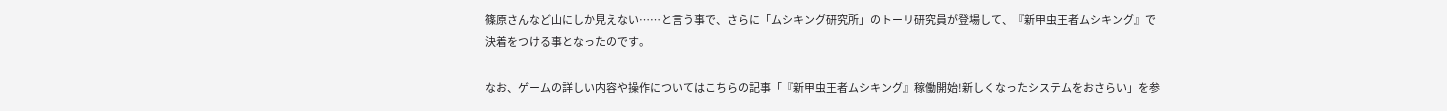篠原さんなど山にしか見えない……と言う事で、さらに「ムシキング研究所」のトーリ研究員が登場して、『新甲虫王者ムシキング』で決着をつける事となったのです。

なお、ゲームの詳しい内容や操作についてはこちらの記事「『新甲虫王者ムシキング』稼働開始!新しくなったシステムをおさらい」を参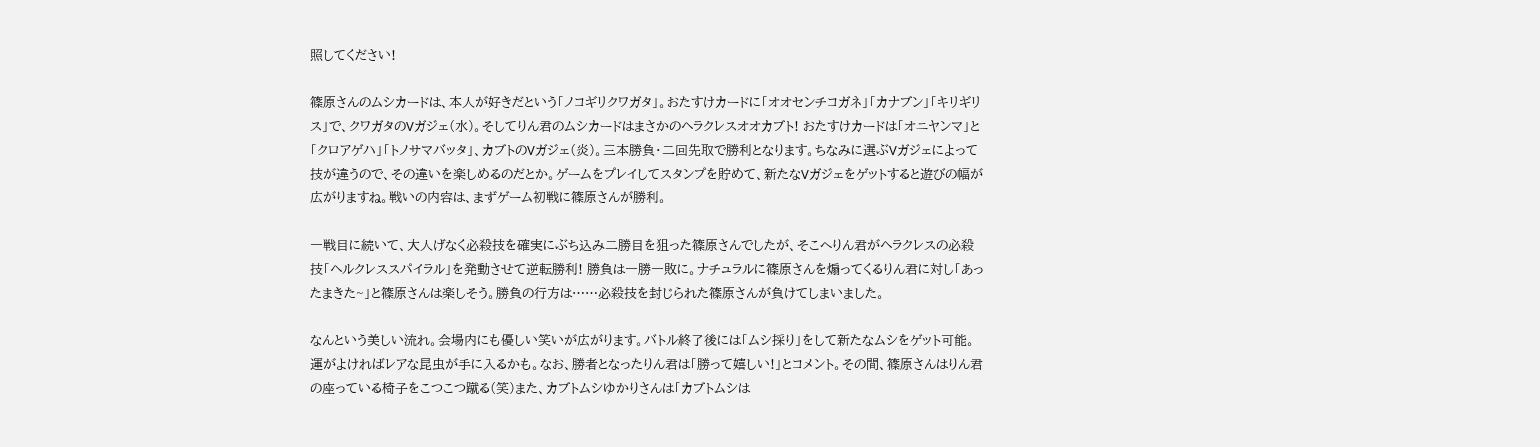照してください!

篠原さんのムシカードは、本人が好きだという「ノコギリクワガタ」。おたすけカードに「オオセンチコガネ」「カナブン」「キリギリス」で、クワガタのVガジェ(水)。そしてりん君のムシカードはまさかのヘラクレスオオカブト! おたすけカードは「オニヤンマ」と「クロアゲハ」「トノサマバッタ」、カブトのVガジェ(炎)。三本勝負・二回先取で勝利となります。ちなみに選ぶVガジェによって技が違うので、その違いを楽しめるのだとか。ゲームをプレイしてスタンプを貯めて、新たなVガジェをゲットすると遊びの幅が広がりますね。戦いの内容は、まずゲーム初戦に篠原さんが勝利。

一戦目に続いて、大人げなく必殺技を確実にぶち込み二勝目を狙った篠原さんでしたが、そこへりん君がヘラクレスの必殺技「ヘルクレススパイラル」を発動させて逆転勝利! 勝負は一勝一敗に。ナチュラルに篠原さんを煽ってくるりん君に対し「あったまきた~」と篠原さんは楽しそう。勝負の行方は……必殺技を封じられた篠原さんが負けてしまいました。

なんという美しい流れ。会場内にも優しい笑いが広がります。バトル終了後には「ムシ採り」をして新たなムシをゲット可能。運がよければレアな昆虫が手に入るかも。なお、勝者となったりん君は「勝って嬉しい!」とコメント。その間、篠原さんはりん君の座っている椅子をこつこつ蹴る(笑)また、カブトムシゆかりさんは「カブトムシは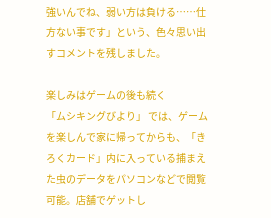強いんでね、弱い方は負ける……仕方ない事です」という、色々思い出すコメントを残しました。

楽しみはゲームの後も続く
「ムシキングびより」 では、ゲームを楽しんで家に帰ってからも、「きろくカード」内に入っている捕まえた虫のデータをパソコンなどで閲覧可能。店舗でゲットし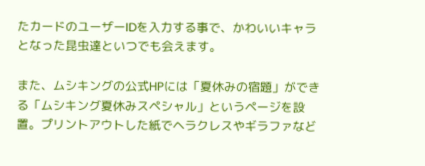たカードのユーザーIDを入力する事で、かわいいキャラとなった昆虫達といつでも会えます。

また、ムシキングの公式HPには「夏休みの宿題」ができる「ムシキング夏休みスペシャル」というページを設置。プリントアウトした紙でヘラクレスやギラファなど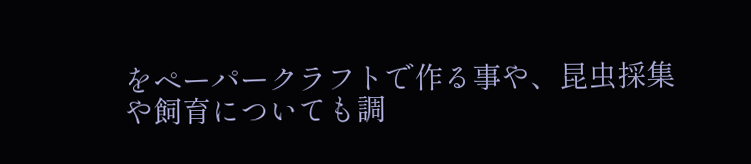をペーパークラフトで作る事や、昆虫採集や飼育についても調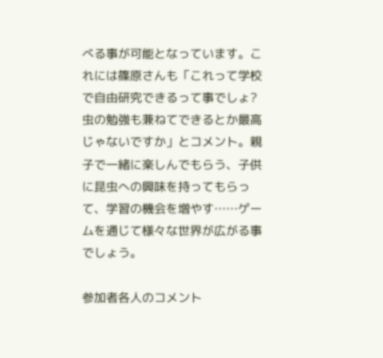べる事が可能となっています。これには篠原さんも「これって学校で自由研究できるって事でしょ? 虫の勉強も兼ねてできるとか最高じゃないですか」とコメント。親子で一緒に楽しんでもらう、子供に昆虫への興味を持ってもらって、学習の機会を増やす……ゲームを通じて様々な世界が広がる事でしょう。

参加者各人のコメント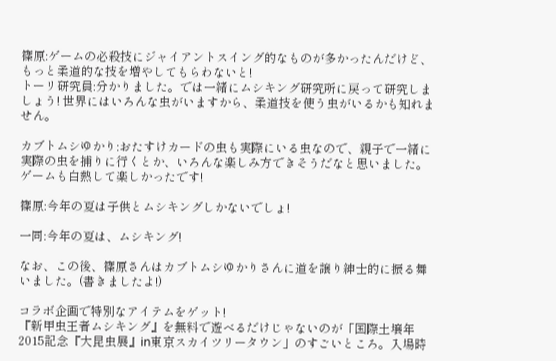篠原:ゲームの必殺技にジャイアントスイング的なものが多かったんだけど、もっと柔道的な技を増やしてもらわないと!
トーリ研究員:分かりました。では一緒にムシキング研究所に戻って研究しましょう! 世界にはいろんな虫がいますから、柔道技を使う虫がいるかも知れません。

カブトムシゆかり:おたすけカードの虫も実際にいる虫なので、親子で一緒に実際の虫を捕りに行くとか、いろんな楽しみ方できそうだなと思いました。ゲームも白熱して楽しかったです!

篠原:今年の夏は子供とムシキングしかないでしょ!

一同:今年の夏は、ムシキング!

なお、この後、篠原さんはカブトムシゆかりさんに道を譲り紳士的に振る舞いました。(書きましたよ!)

コラボ企画で特別なアイテムをゲット!
『新甲虫王者ムシキング』を無料で遊べるだけじゃないのが「国際土壌年2015記念『大昆虫展』in東京スカイツリータウン」のすごいところ。入場時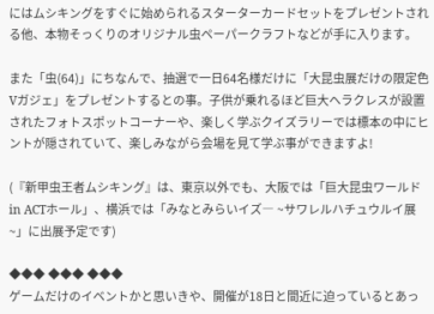にはムシキングをすぐに始められるスターターカードセットをプレゼントされる他、本物そっくりのオリジナル虫ペーパークラフトなどが手に入ります。

また「虫(64)」にちなんで、抽選で一日64名様だけに「大昆虫展だけの限定色Vガジェ」をプレゼントするとの事。子供が乗れるほど巨大ヘラクレスが設置されたフォトスポットコーナーや、楽しく学ぶクイズラリーでは標本の中にヒントが隠されていて、楽しみながら会場を見て学ぶ事ができますよ!

(『新甲虫王者ムシキング』は、東京以外でも、大阪では「巨大昆虫ワールドin ACTホール」、横浜では「みなとみらいイズ― ~サワレルハチュウルイ展~」に出展予定です)

◆◆◆ ◆◆◆ ◆◆◆
ゲームだけのイベントかと思いきや、開催が18日と間近に迫っているとあっ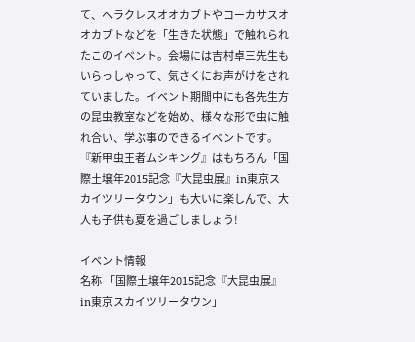て、ヘラクレスオオカブトやコーカサスオオカブトなどを「生きた状態」で触れられたこのイベント。会場には吉村卓三先生もいらっしゃって、気さくにお声がけをされていました。イベント期間中にも各先生方の昆虫教室などを始め、様々な形で虫に触れ合い、学ぶ事のできるイベントです。『新甲虫王者ムシキング』はもちろん「国際土壌年2015記念『大昆虫展』in東京スカイツリータウン」も大いに楽しんで、大人も子供も夏を過ごしましょう!

イベント情報
名称 「国際土壌年2015記念『大昆虫展』in東京スカイツリータウン」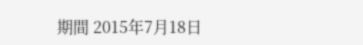期間 2015年7月18日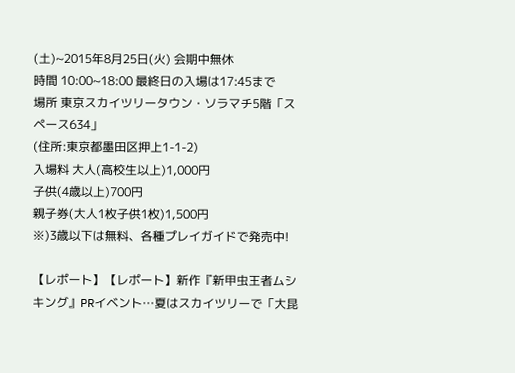(土)~2015年8月25日(火) 会期中無休
時間 10:00~18:00 最終日の入場は17:45まで
場所 東京スカイツリータウン・ソラマチ5階「スペース634」
(住所:東京都墨田区押上1-1-2)
入場料 大人(高校生以上)1,000円
子供(4歳以上)700円
親子券(大人1枚子供1枚)1,500円
※)3歳以下は無料、各種プレイガイドで発売中!

【レポート】【レポート】新作『新甲虫王者ムシキング』PRイベント…夏はスカイツリーで「大昆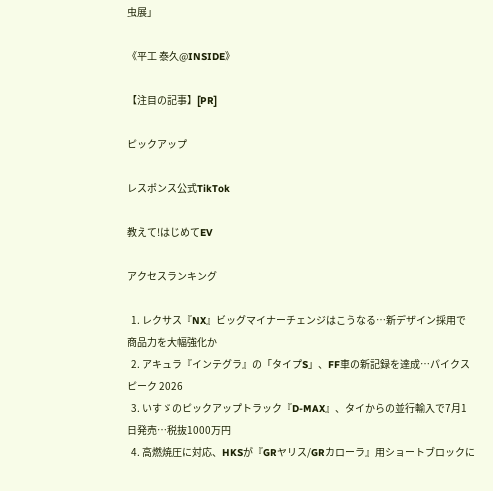虫展」

《平工 泰久@INSIDE》

【注目の記事】[PR]

ピックアップ

レスポンス公式TikTok

教えて!はじめてEV

アクセスランキング

  1. レクサス『NX』ビッグマイナーチェンジはこうなる…新デザイン採用で商品力を大幅強化か
  2. アキュラ『インテグラ』の「タイプS」、FF車の新記録を達成…パイクスピーク 2026
  3. いすゞのピックアップトラック『D-MAX』、タイからの並行輸入で7月1日発売…税抜1000万円
  4. 高燃焼圧に対応、HKSが『GRヤリス/GRカローラ』用ショートブロックに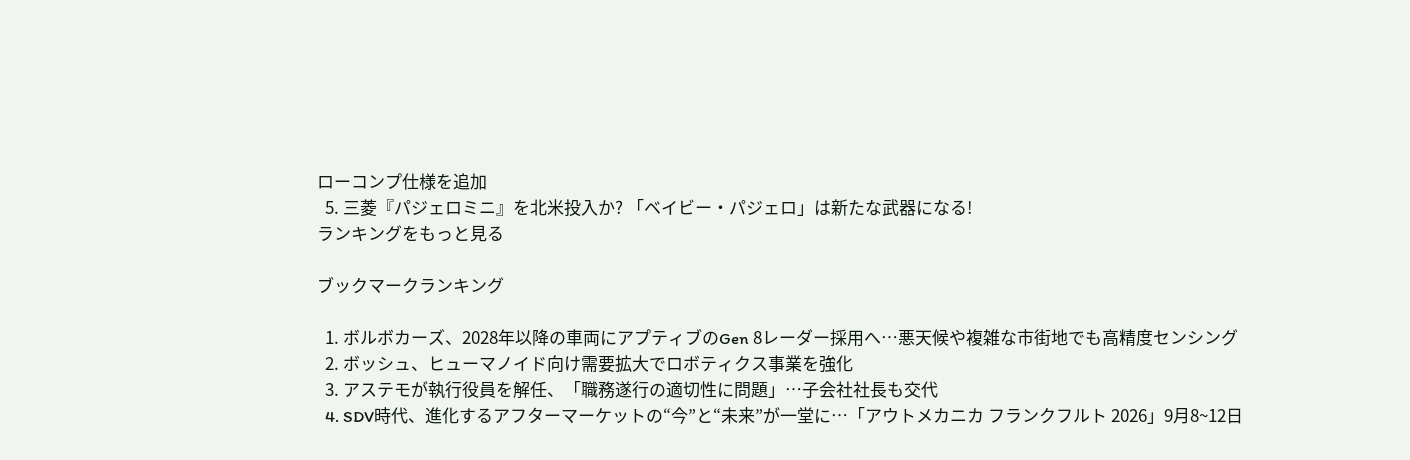ローコンプ仕様を追加
  5. 三菱『パジェロミニ』を北米投入か? 「ベイビー・パジェロ」は新たな武器になる!
ランキングをもっと見る

ブックマークランキング

  1. ボルボカーズ、2028年以降の車両にアプティブのGen 8レーダー採用へ…悪天候や複雑な市街地でも高精度センシング
  2. ボッシュ、ヒューマノイド向け需要拡大でロボティクス事業を強化
  3. アステモが執行役員を解任、「職務遂行の適切性に問題」…子会社社長も交代
  4. SDV時代、進化するアフターマーケットの“今”と“未来”が一堂に…「アウトメカニカ フランクフルト 2026」9月8~12日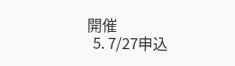開催
  5. 7/27申込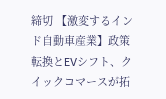締切 【激変するインド自動車産業】政策転換とEVシフト、クイックコマースが拓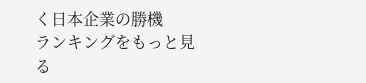く日本企業の勝機
ランキングをもっと見る